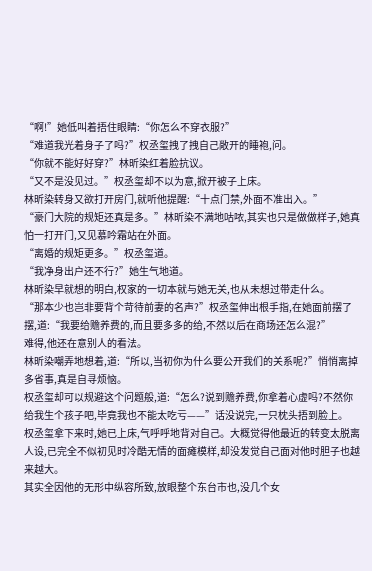“啊!”她低叫着捂住眼睛:“你怎么不穿衣服?”
“难道我光着身子了吗?”权丞玺拽了拽自己敞开的睡袍,问。
“你就不能好好穿?”林昕染红着脸抗议。
“又不是没见过。”权丞玺却不以为意,掀开被子上床。
林昕染转身又欲打开房门,就听他提醒:“十点门禁,外面不准出入。”
“豪门大院的规矩还真是多。”林昕染不满地咕哝,其实也只是做做样子,她真怕一打开门,又见慕吟霜站在外面。
“离婚的规矩更多。”权丞玺道。
“我净身出户还不行?”她生气地道。
林昕染早就想的明白,权家的一切本就与她无关,也从未想过带走什么。
“那本少也岂非要背个苛待前妻的名声?”权丞玺伸出根手指,在她面前摆了摆,道:“我要给赡养费的,而且要多多的给,不然以后在商场还怎么混?”
难得,他还在意别人的看法。
林昕染嘲弄地想着,道:“所以,当初你为什么要公开我们的关系呢?”悄悄离掉多省事,真是自寻烦恼。
权丞玺却可以规避这个问题般,道:“怎么?说到赡养费,你拿着心虚吗?不然你给我生个孩子吧,毕竟我也不能太吃亏——”话没说完,一只枕头捂到脸上。
权丞玺拿下来时,她已上床,气呼呼地背对自己。大概觉得他最近的转变太脱离人设,已完全不似初见时冷酷无情的面瘫模样,却没发觉自己面对他时胆子也越来越大。
其实全因他的无形中纵容所致,放眼整个东台市也,没几个女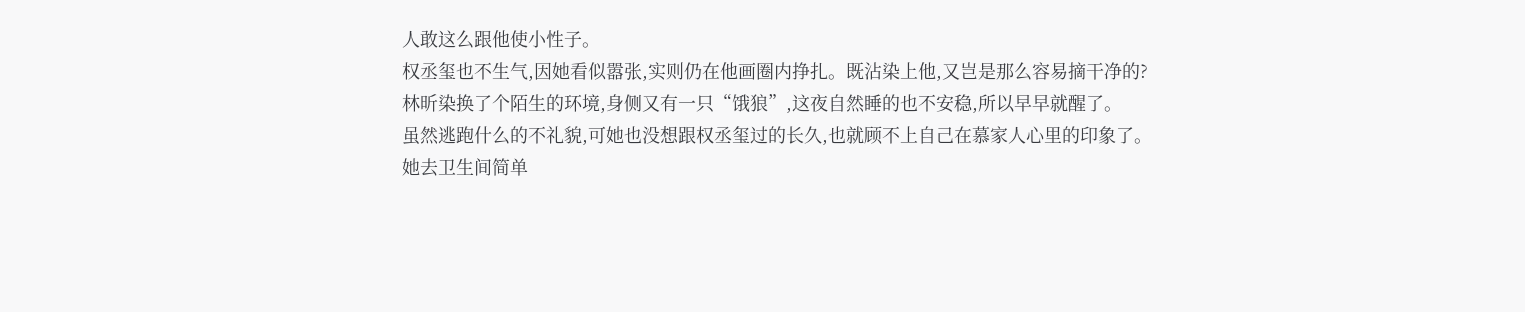人敢这么跟他使小性子。
权丞玺也不生气,因她看似嚣张,实则仍在他画圈内挣扎。既沾染上他,又岂是那么容易摘干净的?
林昕染换了个陌生的环境,身侧又有一只“饿狼”,这夜自然睡的也不安稳,所以早早就醒了。
虽然逃跑什么的不礼貌,可她也没想跟权丞玺过的长久,也就顾不上自己在慕家人心里的印象了。
她去卫生间简单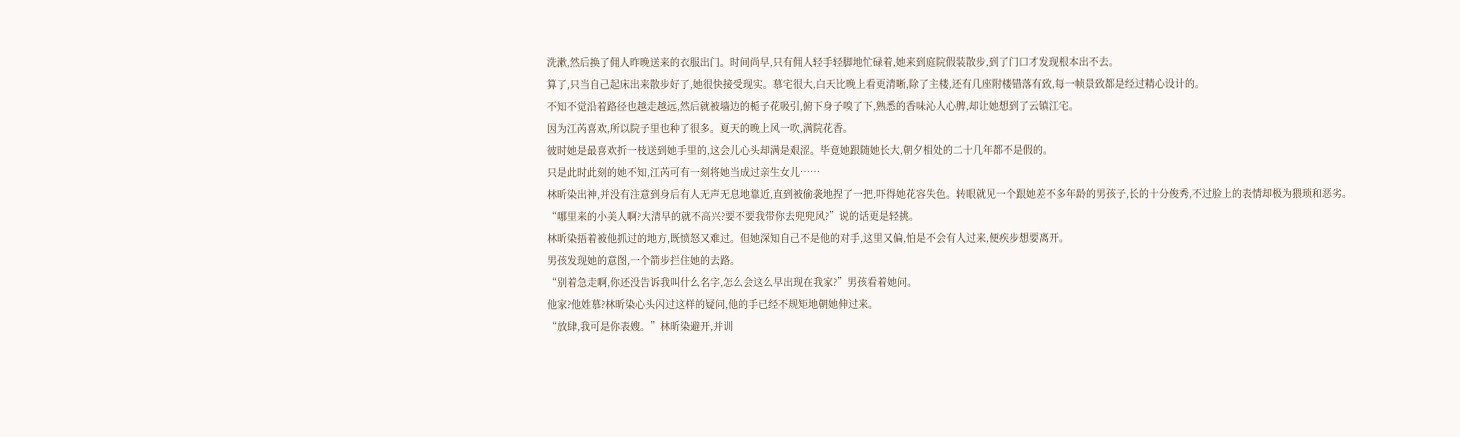洗漱,然后换了佣人昨晚送来的衣服出门。时间尚早,只有佣人轻手轻脚地忙碌着,她来到庭院假装散步,到了门口才发现根本出不去。
算了,只当自己起床出来散步好了,她很快接受现实。慕宅很大,白天比晚上看更清晰,除了主楼,还有几座附楼错落有致,每一帧景致都是经过精心设计的。
不知不觉沿着路径也越走越远,然后就被墙边的栀子花吸引,俯下身子嗅了下,熟悉的香味沁人心脾,却让她想到了云镇江宅。
因为江芮喜欢,所以院子里也种了很多。夏天的晚上风一吹,满院花香。
彼时她是最喜欢折一枝送到她手里的,这会儿心头却满是艰涩。毕竟她跟随她长大,朝夕相处的二十几年都不是假的。
只是此时此刻的她不知,江芮可有一刻将她当成过亲生女儿……
林昕染出神,并没有注意到身后有人无声无息地靠近,直到被偷袭地捏了一把,吓得她花容失色。转眼就见一个跟她差不多年龄的男孩子,长的十分俊秀,不过脸上的表情却极为猥琐和恶劣。
“哪里来的小美人啊?大清早的就不高兴?要不要我带你去兜兜风?”说的话更是轻挑。
林昕染捂着被他抓过的地方,既愤怒又难过。但她深知自己不是他的对手,这里又偏,怕是不会有人过来,便疾步想要离开。
男孩发现她的意图,一个箭步拦住她的去路。
“别着急走啊,你还没告诉我叫什么名字,怎么会这么早出现在我家?”男孩看着她问。
他家?他姓慕?林昕染心头闪过这样的疑问,他的手已经不规矩地朝她伸过来。
“放肆,我可是你表嫂。”林昕染避开,并训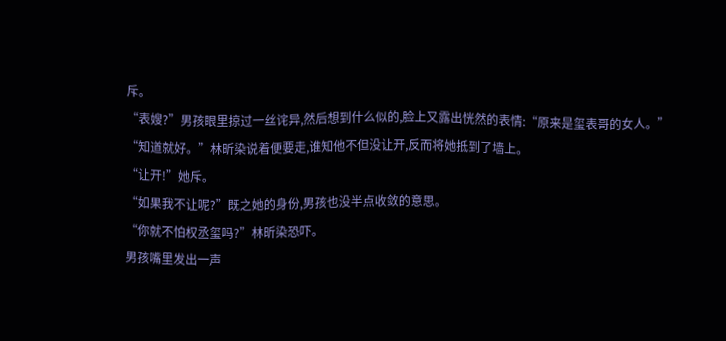斥。
“表嫂?”男孩眼里掠过一丝诧异,然后想到什么似的,脸上又露出恍然的表情:“原来是玺表哥的女人。”
“知道就好。”林昕染说着便要走,谁知他不但没让开,反而将她抵到了墙上。
“让开!”她斥。
“如果我不让呢?”既之她的身份,男孩也没半点收敛的意思。
“你就不怕权丞玺吗?”林昕染恐吓。
男孩嘴里发出一声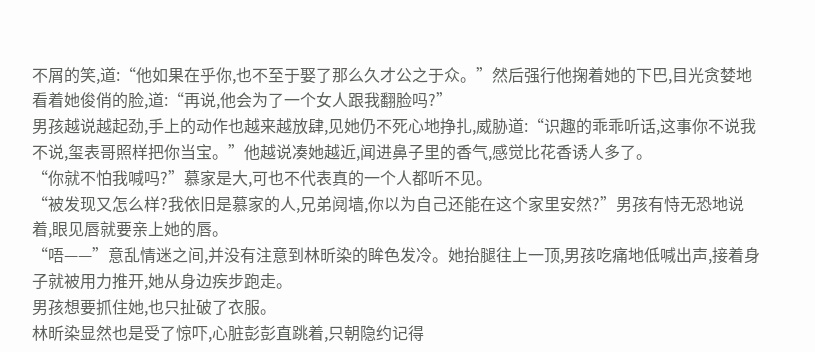不屑的笑,道:“他如果在乎你,也不至于娶了那么久才公之于众。”然后强行他掬着她的下巴,目光贪婪地看着她俊俏的脸,道:“再说,他会为了一个女人跟我翻脸吗?”
男孩越说越起劲,手上的动作也越来越放肆,见她仍不死心地挣扎,威胁道:“识趣的乖乖听话,这事你不说我不说,玺表哥照样把你当宝。”他越说凑她越近,闻进鼻子里的香气,感觉比花香诱人多了。
“你就不怕我喊吗?”慕家是大,可也不代表真的一个人都听不见。
“被发现又怎么样?我依旧是慕家的人,兄弟阋墙,你以为自己还能在这个家里安然?”男孩有恃无恐地说着,眼见唇就要亲上她的唇。
“唔——”意乱情迷之间,并没有注意到林昕染的眸色发冷。她抬腿往上一顶,男孩吃痛地低喊出声,接着身子就被用力推开,她从身边疾步跑走。
男孩想要抓住她,也只扯破了衣服。
林昕染显然也是受了惊吓,心脏彭彭直跳着,只朝隐约记得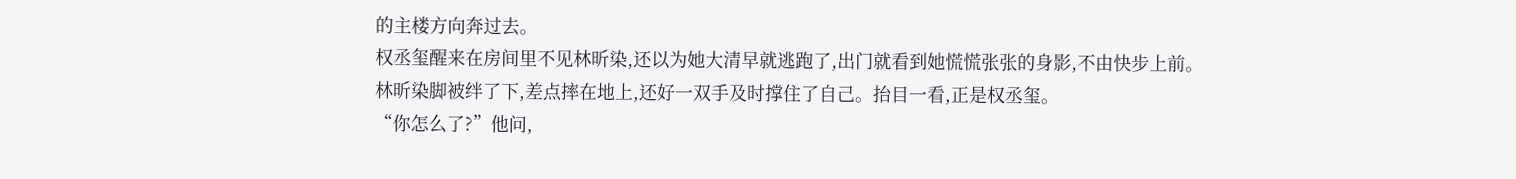的主楼方向奔过去。
权丞玺醒来在房间里不见林昕染,还以为她大清早就逃跑了,出门就看到她慌慌张张的身影,不由快步上前。
林昕染脚被绊了下,差点摔在地上,还好一双手及时撑住了自己。抬目一看,正是权丞玺。
“你怎么了?”他问,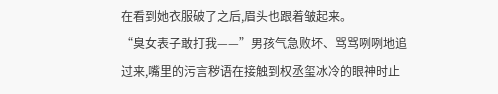在看到她衣服破了之后,眉头也跟着皱起来。
“臭女表子敢打我——”男孩气急败坏、骂骂咧咧地追过来,嘴里的污言秽语在接触到权丞玺冰冷的眼神时止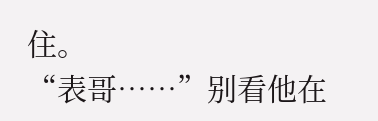住。
“表哥……”别看他在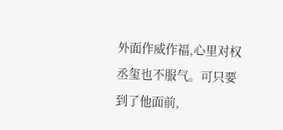外面作威作福,心里对权丞玺也不服气。可只要到了他面前,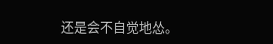还是会不自觉地怂。